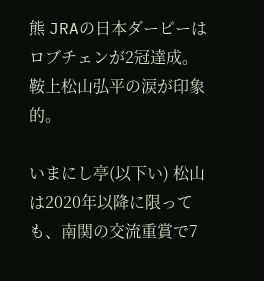熊 JRAの日本ダービーはロブチェンが2冠達成。鞍上松山弘平の涙が印象的。

いまにし亭(以下い) 松山は2020年以降に限っても、南関の交流重賞で7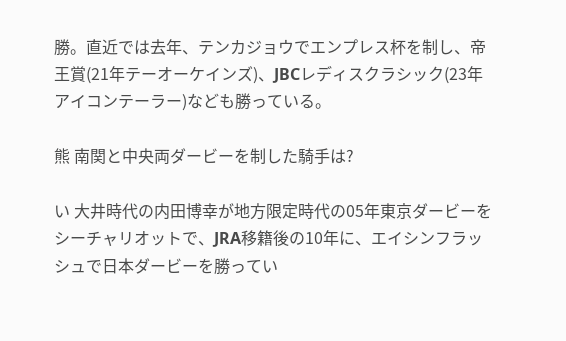勝。直近では去年、テンカジョウでエンプレス杯を制し、帝王賞(21年テーオーケインズ)、JBCレディスクラシック(23年アイコンテーラー)なども勝っている。

熊 南関と中央両ダービーを制した騎手は?

い 大井時代の内田博幸が地方限定時代の05年東京ダービーをシーチャリオットで、JRA移籍後の10年に、エイシンフラッシュで日本ダービーを勝ってい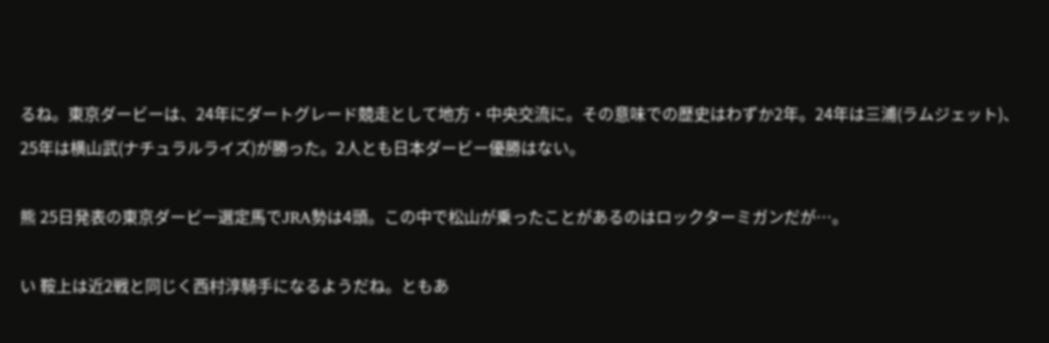るね。東京ダービーは、24年にダートグレード競走として地方・中央交流に。その意味での歴史はわずか2年。24年は三浦(ラムジェット)、25年は横山武(ナチュラルライズ)が勝った。2人とも日本ダービー優勝はない。

熊 25日発表の東京ダービー選定馬でJRA勢は4頭。この中で松山が乗ったことがあるのはロックターミガンだが…。

い 鞍上は近2戦と同じく西村淳騎手になるようだね。ともあ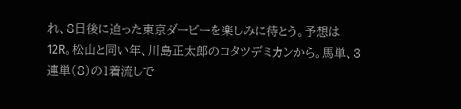れ、8日後に迫った東京ダービーを楽しみに待とう。予想は12R。松山と同い年、川島正太郎のコタツデミカンから。馬単、3連単(8)の1着流しで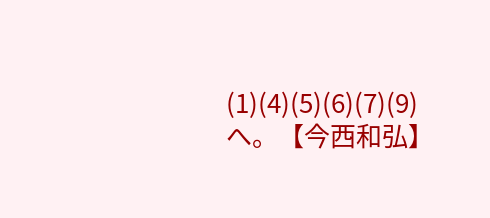(1)(4)(5)(6)(7)(9)へ。【今西和弘】